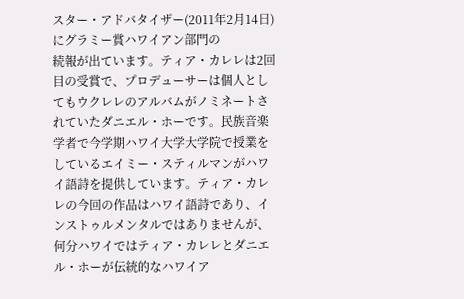スター・アドバタイザー(2011年2月14日)にグラミー賞ハワイアン部門の
続報が出ています。ティア・カレレは2回目の受賞で、プロデューサーは個人としてもウクレレのアルバムがノミネートされていたダニエル・ホーです。民族音楽学者で今学期ハワイ大学大学院で授業をしているエイミー・スティルマンがハワイ語詩を提供しています。ティア・カレレの今回の作品はハワイ語詩であり、インストゥルメンタルではありませんが、何分ハワイではティア・カレレとダニエル・ホーが伝統的なハワイア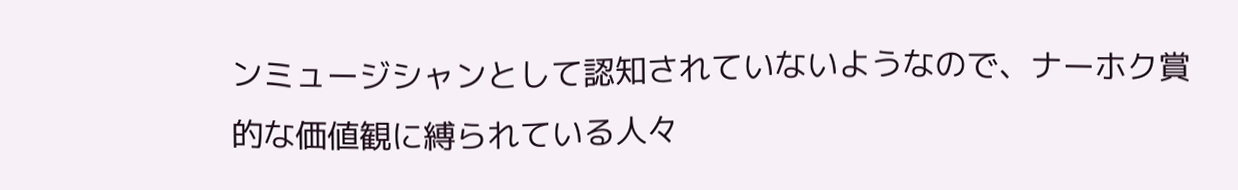ンミュージシャンとして認知されていないようなので、ナーホク賞的な価値観に縛られている人々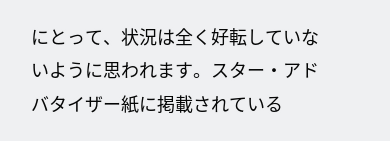にとって、状況は全く好転していないように思われます。スター・アドバタイザー紙に掲載されている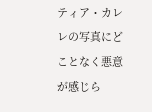ティア・カレレの写真にどことなく悪意が感じら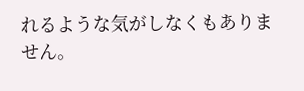れるような気がしなくもありません。